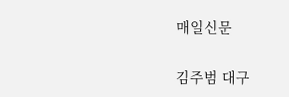매일신문

김주범 대구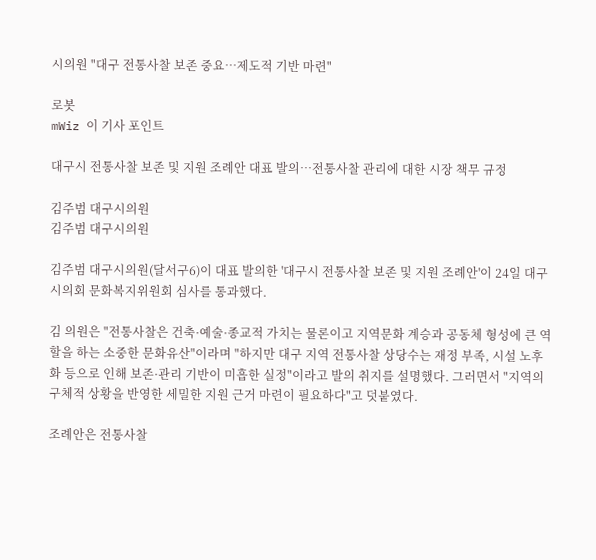시의원 "대구 전통사찰 보존 중요…제도적 기반 마련"

로봇
mWiz 이 기사 포인트

대구시 전통사찰 보존 및 지원 조례안 대표 발의…전통사찰 관리에 대한 시장 책무 규정

김주범 대구시의원
김주범 대구시의원

김주범 대구시의원(달서구6)이 대표 발의한 '대구시 전통사찰 보존 및 지원 조례안'이 24일 대구시의회 문화복지위원회 심사를 통과했다.

김 의원은 "전통사찰은 건축·예술·종교적 가치는 물론이고 지역문화 계승과 공동체 형성에 큰 역할을 하는 소중한 문화유산"이라며 "하지만 대구 지역 전통사찰 상당수는 재정 부족, 시설 노후화 등으로 인해 보존·관리 기반이 미흡한 실정"이라고 발의 취지를 설명했다. 그러면서 "지역의 구체적 상황을 반영한 세밀한 지원 근거 마련이 필요하다"고 덧붙였다.

조례안은 전통사찰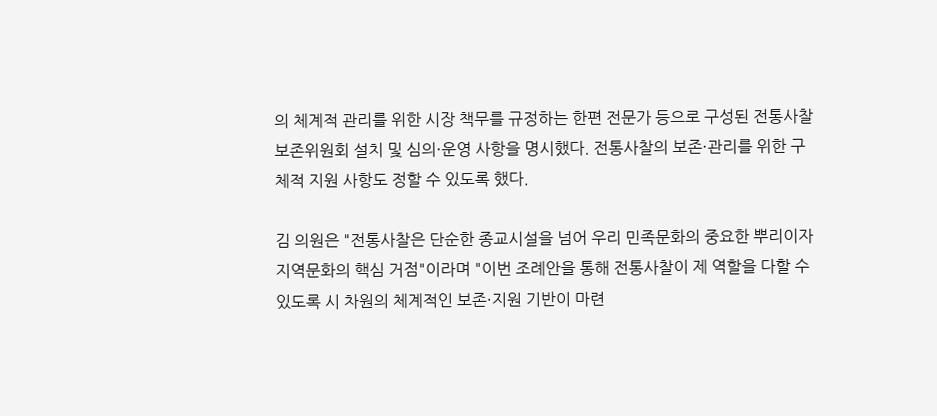의 체계적 관리를 위한 시장 책무를 규정하는 한편 전문가 등으로 구성된 전통사찰보존위원회 설치 및 심의·운영 사항을 명시했다. 전통사찰의 보존·관리를 위한 구체적 지원 사항도 정할 수 있도록 했다.

김 의원은 "전통사찰은 단순한 종교시설을 넘어 우리 민족문화의 중요한 뿌리이자 지역문화의 핵심 거점"이라며 "이번 조례안을 통해 전통사찰이 제 역할을 다할 수 있도록 시 차원의 체계적인 보존·지원 기반이 마련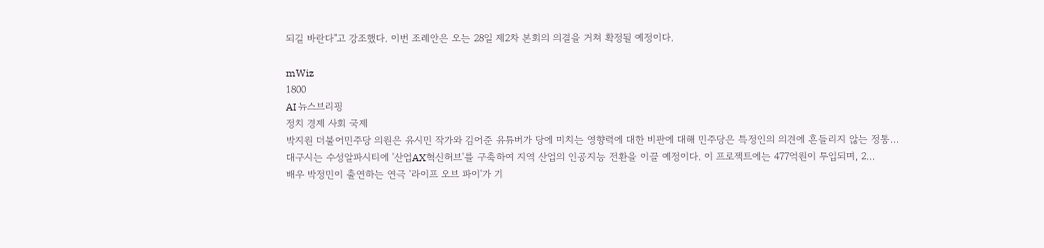되길 바란다"고 강조했다. 이번 조례안은 오는 28일 제2차 본회의 의결을 거쳐 확정될 예정이다.

mWiz
1800
AI 뉴스브리핑
정치 경제 사회 국제
박지원 더불어민주당 의원은 유시민 작가와 김어준 유튜버가 당에 미치는 영향력에 대한 비판에 대해 민주당은 특정인의 의견에 흔들리지 않는 정통...
대구시는 수성알파시티에 '산업AX혁신허브'를 구축하여 지역 산업의 인공지능 전환을 이끌 예정이다. 이 프로젝트에는 477억원이 투입되며, 2...
배우 박정민이 출연하는 연극 '라이프 오브 파이'가 기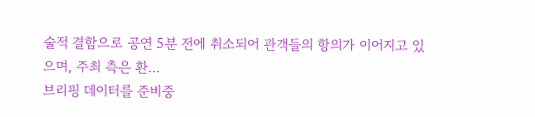술적 결함으로 공연 5분 전에 취소되어 관객들의 항의가 이어지고 있으며, 주최 측은 환...
브리핑 데이터를 준비중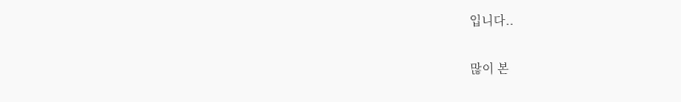입니다..

많이 본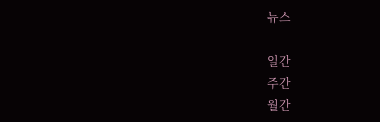뉴스

일간
주간
월간